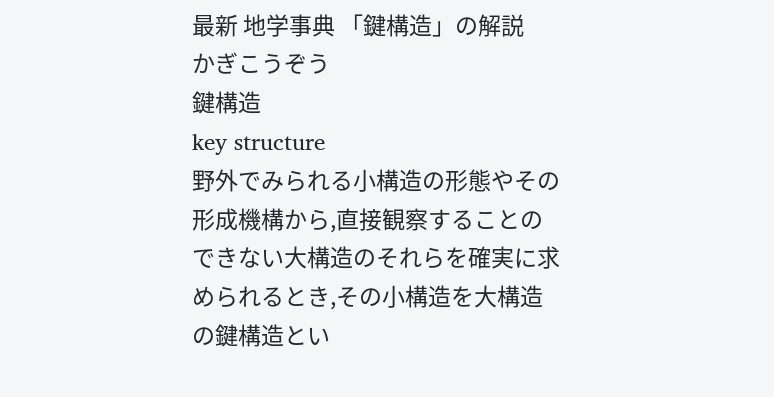最新 地学事典 「鍵構造」の解説
かぎこうぞう
鍵構造
key structure
野外でみられる小構造の形態やその形成機構から,直接観察することのできない大構造のそれらを確実に求められるとき,その小構造を大構造の鍵構造とい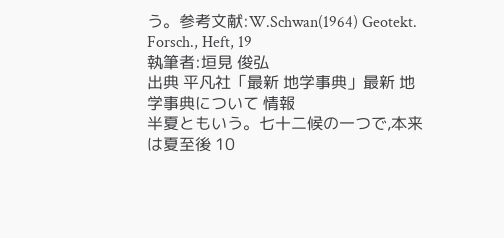う。参考文献:W.Schwan(1964) Geotekt. Forsch., Heft, 19
執筆者:垣見 俊弘
出典 平凡社「最新 地学事典」最新 地学事典について 情報
半夏ともいう。七十二候の一つで,本来は夏至後 10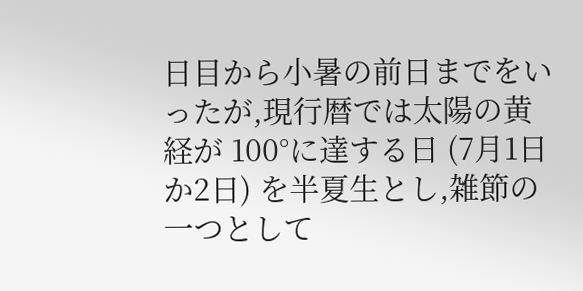日目から小暑の前日までをいったが,現行暦では太陽の黄経が 100°に達する日 (7月1日か2日) を半夏生とし,雑節の一つとして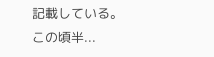記載している。この頃半...